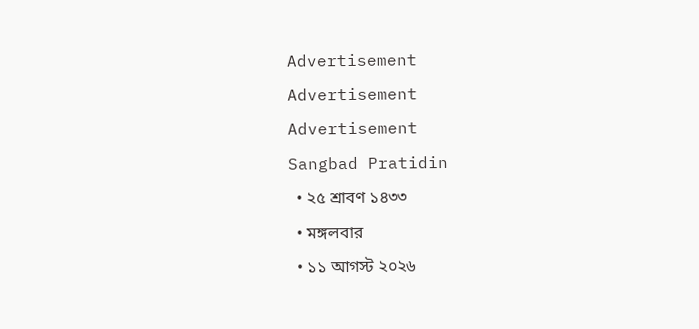Advertisement
Advertisement
Advertisement
Sangbad Pratidin
  • ২৫ শ্রাবণ ১৪৩৩
  • মঙ্গলবার
  • ১১ আগস্ট ২০২৬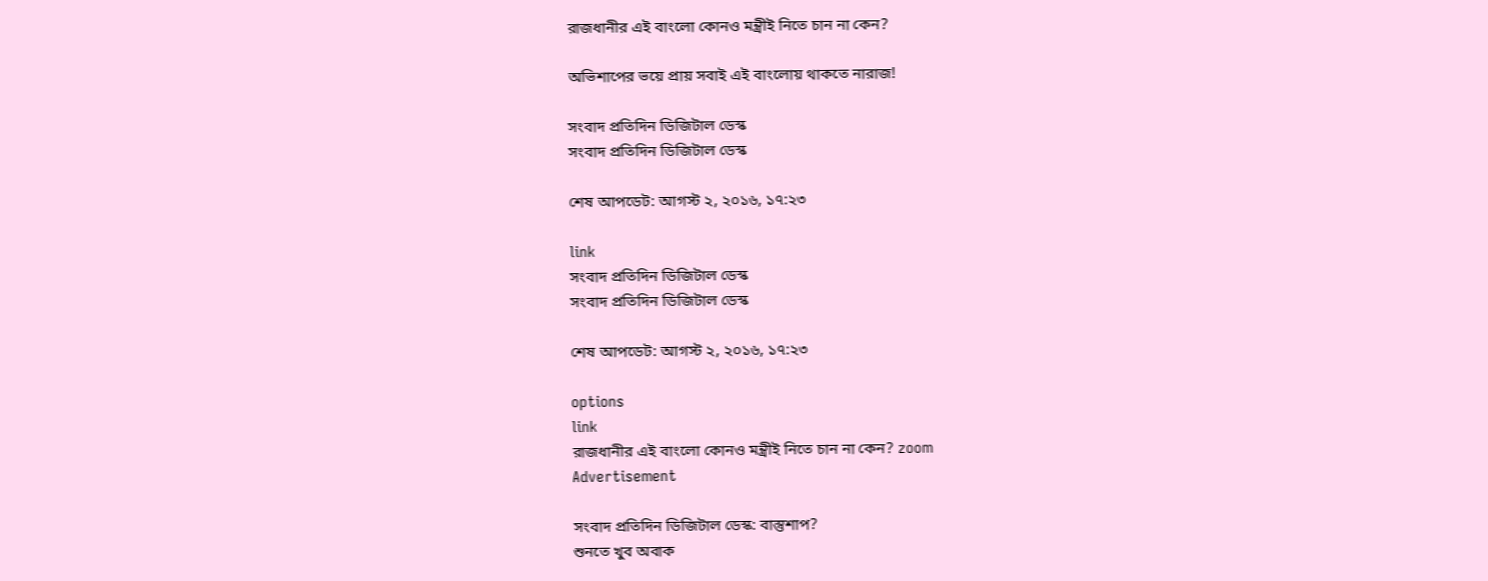রাজধানীর এই বাংলো কোনও মন্ত্রীই নিতে চান না কেন?

অভিশাপের ভয়ে প্রায় সবাই এই বাংলোয় থাকতে নারাজ!

সংবাদ প্রতিদিন ডিজিটাল ডেস্ক
সংবাদ প্রতিদিন ডিজিটাল ডেস্ক

শেষ আপডেট: আগস্ট ২, ২০১৬, ১৭:২৩

link
সংবাদ প্রতিদিন ডিজিটাল ডেস্ক
সংবাদ প্রতিদিন ডিজিটাল ডেস্ক

শেষ আপডেট: আগস্ট ২, ২০১৬, ১৭:২৩

options
link
রাজধানীর এই বাংলো কোনও মন্ত্রীই নিতে চান না কেন? zoom
Advertisement

সংবাদ প্রতিদিন ডিজিটাল ডেস্ক: বাস্তুশাপ?
শুনতে খুব অবাক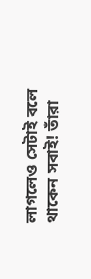লাগলেও সেটাই বলে থাকেন সবাই! তাঁরা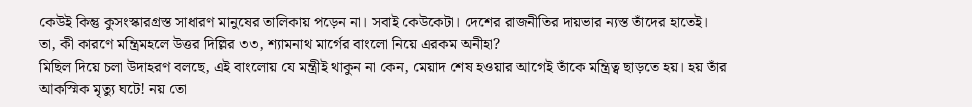কেউই কিন্তু কুসংস্কারগ্রস্ত সাধারণ মানুষের তালিকায় পড়েন না। সবাই কেউকেটা। দেশের রাজনীতির দায়ভার ন্যস্ত তাঁদের হাতেই।
তা, কী কারণে মন্ত্রিমহলে উত্তর দিল্লির ৩৩, শ্যামনাথ মার্গের বাংলো নিয়ে এরকম অনীহা?
মিছিল দিয়ে চলা উদাহরণ বলছে, এই বাংলোয় যে মন্ত্রীই থাকুন না কেন, মেয়াদ শেষ হওয়ার আগেই তাঁকে মন্ত্রিত্ব ছাড়তে হয়। হয় তাঁর আকস্মিক মৃত্যু ঘটে! নয় তো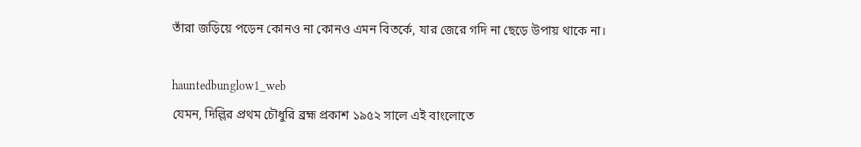তাঁরা জড়িয়ে পড়েন কোনও না কোনও এমন বিতর্কে, যার জেরে গদি না ছেড়ে উপায় থাকে না।

hauntedbunglow1_web
যেমন, দিল্লির প্রথম চৌধুরি ব্রহ্ম প্রকাশ ১৯৫২ সালে এই বাংলোতে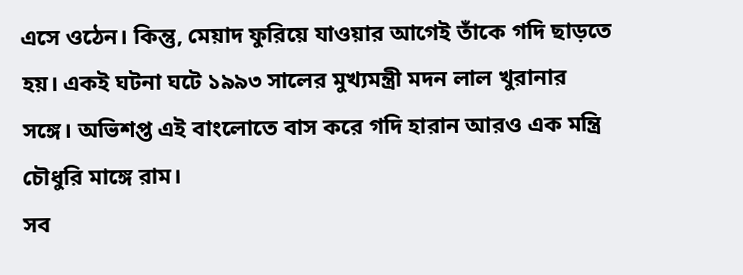এসে ওঠেন। কিন্তু, মেয়াদ ফুরিয়ে যাওয়ার আগেই তাঁকে গদি ছাড়তে হয়। একই ঘটনা ঘটে ১৯৯৩ সালের মুখ্যমন্ত্রী মদন লাল খুরানার সঙ্গে। অভিশপ্ত এই বাংলোতে বাস করে গদি হারান আরও এক মন্ত্রি চৌধুরি মাঙ্গে রাম।
সব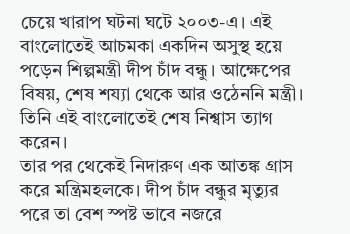চেয়ে খারাপ ঘটনা ঘটে ২০০৩-এ। এই বাংলোতেই আচমকা একদিন অসুস্থ হয়ে পড়েন শিল্পমন্ত্রী দীপ চাঁদ বন্ধু। আক্ষেপের বিষয়, শেষ শয্যা থেকে আর ওঠেননি মন্ত্রী। তিনি এই বাংলোতেই শেষ নিশ্বাস ত্যাগ করেন।
তার পর থেকেই নিদারুণ এক আতঙ্ক গ্রাস করে মন্ত্রিমহলকে। দীপ চাঁদ বন্ধুর মৃত্যুর পরে তা বেশ স্পষ্ট ভাবে নজরে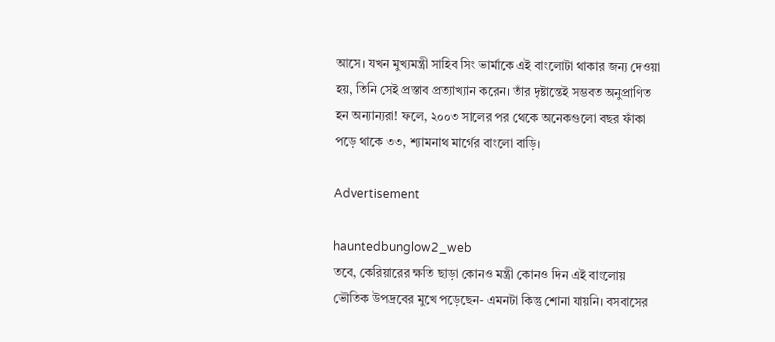আসে। যখন মুখ্যমন্ত্রী সাহিব সিং ভার্মাকে এই বাংলোটা থাকার জন্য দেওয়া হয়, তিনি সেই প্রস্তাব প্রত্যাখ্যান করেন। তাঁর দৃষ্টান্তেই সম্ভবত অনুপ্রাণিত হন অন্যান্যরা! ফলে, ২০০৩ সালের পর থেকে অনেকগুলো বছর ফাঁকা পড়ে থাকে ৩৩, শ্যামনাথ মার্গের বাংলো বাড়ি।

Advertisement

hauntedbunglow2_web
তবে, কেরিয়ারের ক্ষতি ছাড়া কোনও মন্ত্রী কোনও দিন এই বাংলোয় ভৌতিক উপদ্রবের মুখে পড়েছেন- এমনটা কিন্তু শোনা যায়নি। বসবাসের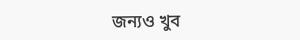জন্যও খুব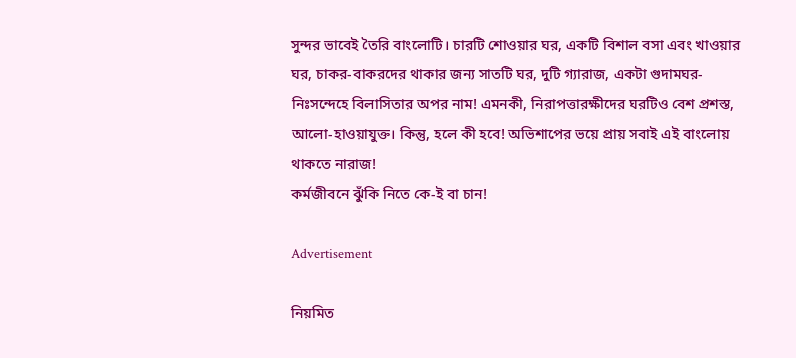সুন্দর ভাবেই তৈরি বাংলোটি। চারটি শোওয়ার ঘর, একটি বিশাল বসা এবং খাওয়ার ঘর, চাকর-বাকরদের থাকার জন্য সাতটি ঘর, দুটি গ্যারাজ, একটা গুদামঘর- নিঃসন্দেহে বিলাসিতার অপর নাম! এমনকী, নিরাপত্তারক্ষীদের ঘরটিও বেশ প্রশস্ত, আলো-হাওয়াযুক্ত। কিন্তু, হলে কী হবে! অভিশাপের ভয়ে প্রায় সবাই এই বাংলোয় থাকতে নারাজ!
কর্মজীবনে ঝুঁকি নিতে কে-ই বা চান!

Advertisement

নিয়মিত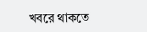খবরে থাকতে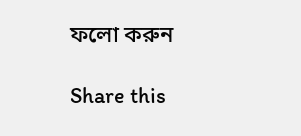ফলো করুন

Share this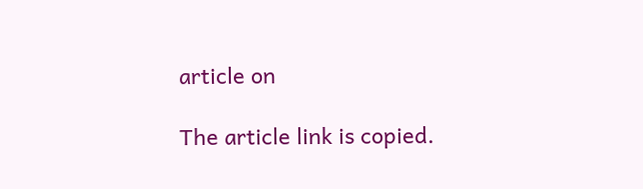article on

The article link is copied.